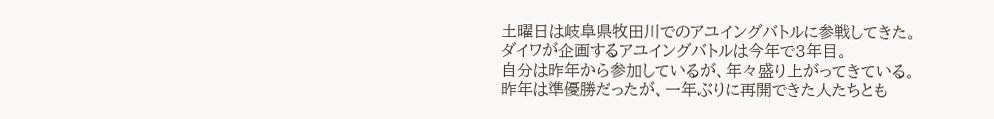土曜日は岐阜県牧田川でのアユイングバトルに参戦してきた。
ダイワが企画するアユイングバトルは今年で3年目。
自分は昨年から参加しているが、年々盛り上がってきている。
昨年は準優勝だったが、一年ぶりに再開できた人たちとも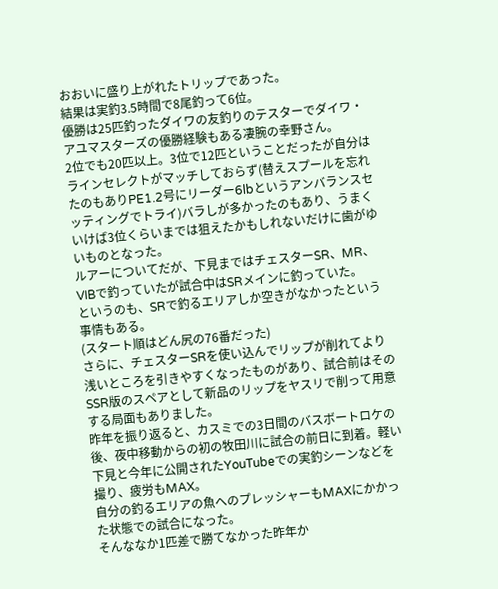おおいに盛り上がれたトリップであった。
結果は実釣3.5時間で8尾釣って6位。
優勝は25匹釣ったダイワの友釣りのテスターでダイワ・アユマスターズの優勝経験もある凄腕の幸野さん。
2位でも20匹以上。3位で12匹ということだったが自分はラインセレクトがマッチしておらず(替えスプールを忘れたのもありPE1.2号にリーダー6lbというアンバランスセッティングでトライ)バラしが多かったのもあり、うまくいけば3位くらいまでは狙えたかもしれないだけに歯がゆいものとなった。
ルアーについてだが、下見まではチェスターSR、MR、VIBで釣っていたが試合中はSRメインに釣っていた。
というのも、SRで釣るエリアしか空きがなかったという事情もある。
(スタート順はどん尻の76番だった)
さらに、チェスターSRを使い込んでリップが削れてより浅いところを引きやすくなったものがあり、試合前はそのSSR版のスペアとして新品のリップをヤスリで削って用意する局面もありました。
昨年を振り返ると、カスミでの3日間のバスボートロケの後、夜中移動からの初の牧田川に試合の前日に到着。軽い下見と今年に公開されたYouTubeでの実釣シーンなどを撮り、疲労もMAX。
自分の釣るエリアの魚へのプレッシャーもMAXにかかった状態での試合になった。
そんななか1匹差で勝てなかった昨年か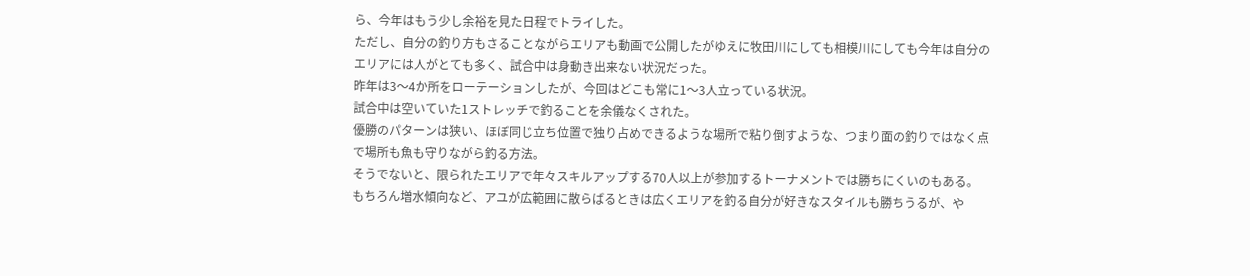ら、今年はもう少し余裕を見た日程でトライした。
ただし、自分の釣り方もさることながらエリアも動画で公開したがゆえに牧田川にしても相模川にしても今年は自分のエリアには人がとても多く、試合中は身動き出来ない状況だった。
昨年は3〜4か所をローテーションしたが、今回はどこも常に1〜3人立っている状況。
試合中は空いていた1ストレッチで釣ることを余儀なくされた。
優勝のパターンは狭い、ほぼ同じ立ち位置で独り占めできるような場所で粘り倒すような、つまり面の釣りではなく点で場所も魚も守りながら釣る方法。
そうでないと、限られたエリアで年々スキルアップする70人以上が参加するトーナメントでは勝ちにくいのもある。
もちろん増水傾向など、アユが広範囲に散らばるときは広くエリアを釣る自分が好きなスタイルも勝ちうるが、や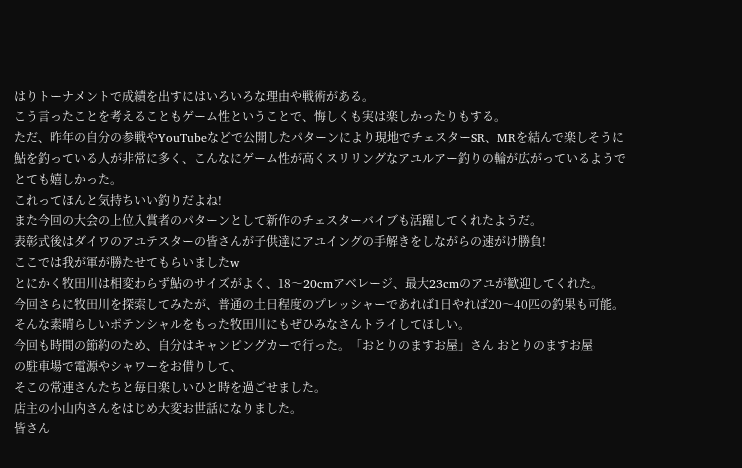はりトーナメントで成績を出すにはいろいろな理由や戦術がある。
こう言ったことを考えることもゲーム性ということで、悔しくも実は楽しかったりもする。
ただ、昨年の自分の参戦やYouTubeなどで公開したパターンにより現地でチェスターSR、MRを結んで楽しそうに鮎を釣っている人が非常に多く、こんなにゲーム性が高くスリリングなアユルアー釣りの輪が広がっているようでとても嬉しかった。
これってほんと気持ちいい釣りだよね!
また今回の大会の上位入賞者のパターンとして新作のチェスターバイブも活躍してくれたようだ。
表彰式後はダイワのアユテスターの皆さんが子供達にアユイングの手解きをしながらの速がけ勝負!
ここでは我が軍が勝たせてもらいましたw
とにかく牧田川は相変わらず鮎のサイズがよく、18〜20cmアベレージ、最大23cmのアユが歓迎してくれた。
今回さらに牧田川を探索してみたが、普通の土日程度のプレッシャーであれば1日やれば20〜40匹の釣果も可能。
そんな素晴らしいポテンシャルをもった牧田川にもぜひみなさんトライしてほしい。
今回も時間の節約のため、自分はキャンピングカーで行った。「おとりのますお屋」さん おとりのますお屋
の駐車場で電源やシャワーをお借りして、
そこの常連さんたちと毎日楽しいひと時を過ごせました。
店主の小山内さんをはじめ大変お世話になりました。
皆さん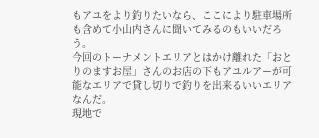もアユをより釣りたいなら、ここにより駐車場所も含めて小山内さんに聞いてみるのもいいだろう。
今回のトーナメントエリアとはかけ離れた「おとりのますお屋」さんのお店の下もアユルアーが可能なエリアで貸し切りで釣りを出来るいいエリアなんだ。
現地で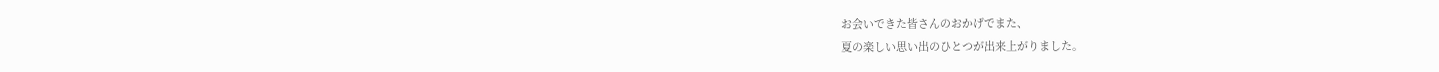お会いできた皆さんのおかげでまた、
夏の楽しい思い出のひとつが出来上がりました。